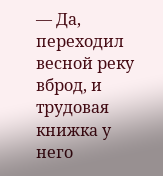— Да, переходил весной реку вброд, и трудовая книжка у него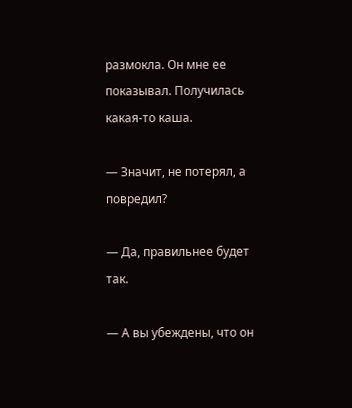размокла. Он мне ее показывал. Получилась какая-то каша.

— Значит, не потерял, а повредил?

— Да, правильнее будет так.

— А вы убеждены, что он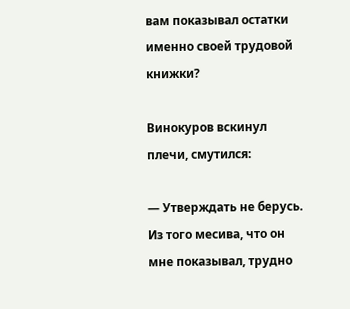вам показывал остатки именно своей трудовой книжки?

Винокуров вскинул плечи, смутился:

— Утверждать не берусь. Из того месива, что он мне показывал, трудно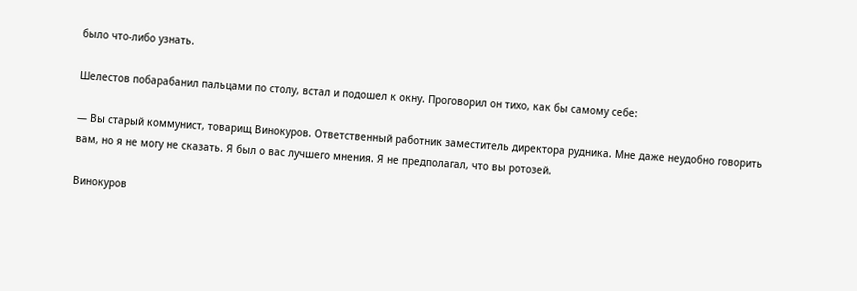было что-либо узнать.

Шелестов побарабанил пальцами по столу, встал и подошел к окну. Проговорил он тихо, как бы самому себе:

— Вы старый коммунист, товарищ Винокуров. Ответственный работник заместитель директора рудника. Мне даже неудобно говорить вам, но я не могу не сказать. Я был о вас лучшего мнения. Я не предполагал, что вы ротозей.

Винокуров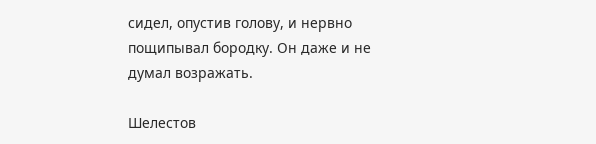сидел, опустив голову, и нервно пощипывал бородку. Он даже и не думал возражать.

Шелестов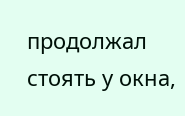продолжал стоять у окна,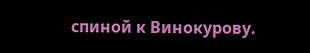спиной к Винокурову.